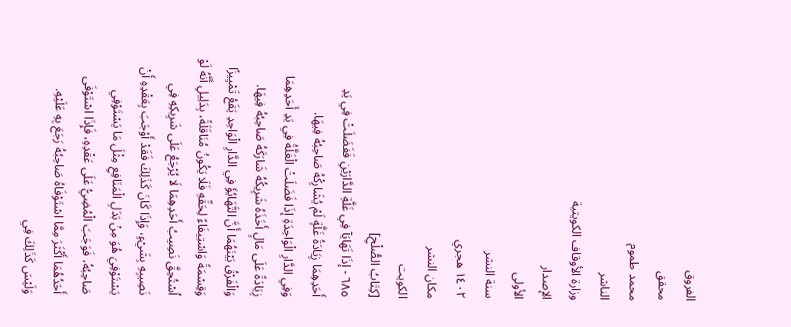الفروق
محقق
محمد طموم
الناشر
وزارة الأوقاف الكويتية
الإصدار
الأولى
سنة النشر
١٤٠٢ هجري
مكان النشر
الكويت
[كِتَابُ الصُّلْحِ]
٦٨٥ - إذَا تَهَايَآ فِي غَلَّةِ الدَّارَيْنِ فَفَضَلَتْ فِي يَدِ أَحَدِهِمَا زِيَادَةُ غَلَّةٍ لَمْ يُشَارِكْهُ صَاحِبُهُ فِيهَا.
وَفِي الدَّارِ الْوَاحِدَةِ إذَا فَضَلَتْ الْغَلَّةُ فِي يَدِ أَحَدِهِمَا زِيَادَةً عَلَى مَالٍ أَخَذَهُ شَرِيكُهُ شَارَكَهُ صَاحِبُهُ فِيهَا.
وَالْفَرْقُ بَيْنَهُمَا أَنَّ التَّهَايُؤَ فِي الدَّارِ الْوَاحِدِ يَقَعُ تَمْيِيزًا وَقِسْمَةً وَاسْتِيفَاءً لِحَقِّهِ فَلَا يَكُونُ مُنَاقَلَةً، بِدَلِيلِ أَنَّهُ لَوْ اُسْتُحِقَّ نَصِيبُ أَحَدِهِمَا لَا يُرْجَعُ عَلَى شَرِيكِهِ فِي نَصِيبِهِ بِشَيْءٍ، وَإِذَا كَانَ كَذَلِكَ فَقَدْ أَوْجَبَ بِعَقْدِهِ أَنْ يَسْتَوْفِيَ هُوَ مِنْ بَدَلِ الْمَنَافِعِ مِثْلَ مَا يَسْتَوْفِي صَاحِبُهُ، فَوَجَبَ الْمُضِيُّ عَلَى عَقْدِهِ، فَإِذَا اسْتَوْفَى أَحَدُهُمَا أَكْثَرَ مِمَّا اسْتَوْفَاهُ صَاحِبُهُ رَجَعَ بِهِ عَلَيْهِ.
وَلَيْسَ كَذَلِكَ فِي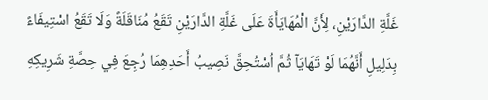غَلَّةِ الدَّارَيْنِ، لِأَنَّ الْمُهَايَأَةَ عَلَى غَلَّةِ الدَّارَيْنِ تَقَعُ مُنَاقَلَةً وَلَا تَقَعُ اسْتِيفَاءً بِدَلِيلِ أَنَّهُمَا لَوْ تَهَايَآ ثُمَّ اُسْتُحِقَّ نَصِيبُ أَحَدِهِمَا رُجِعَ فِي حِصَّةِ شَرِيكِهِ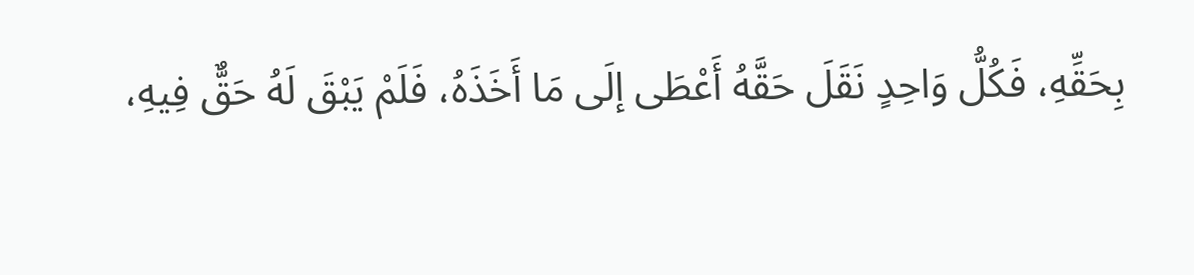بِحَقِّهِ، فَكُلُّ وَاحِدٍ نَقَلَ حَقَّهُ أَعْطَى إلَى مَا أَخَذَهُ، فَلَمْ يَبْقَ لَهُ حَقٌّ فِيهِ،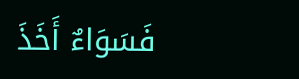فَسَوَاءٌ أَخَذَ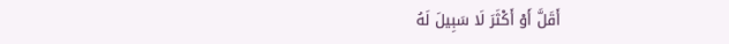أَقَلَّ أَوْ أَكْثَرَ لَا سَبِيلَ لَهُ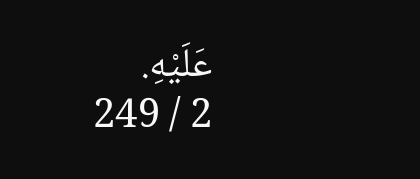عَلَيْهِ.
2 / 249